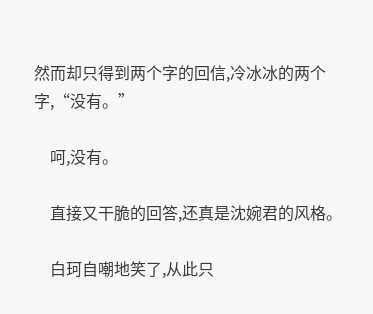然而却只得到两个字的回信,冷冰冰的两个字,“没有。”

    呵,没有。

    直接又干脆的回答,还真是沈婉君的风格。

    白珂自嘲地笑了,从此只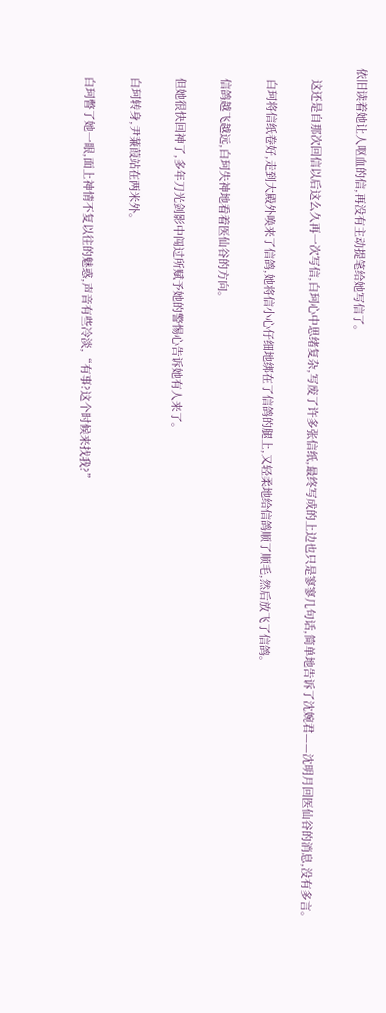依旧读着她让人呕血的信,再没有主动提笔给她写信了。

    这还是自那次回信以后这么久再一次写信,白珂心中思绪复杂,写废了许多张信纸,最终写成的上边也只是寥寥几句话,简单地告诉了沈婉君——沈明月回医仙谷的消息,没有多言。

    白珂将信纸卷好,走到大殿外唤来了信鸽,她将信小心仔细地绑在了信鸽的腿上,又轻柔地给信鸽顺了顺毛,然后放飞了信鸽。

    信鸽越飞越远,白珂失神地看着医仙谷的方向。

    但她很快回神了,多年刀光剑影中闯过所赋予她的警惕心告诉她有人来了。

    白珂转身,尹蒹葭站在两米外。

    白珂瞥了她一眼,面上神情不复以往的魅惑,声音有些冷淡,“有事?这个时候来找我?”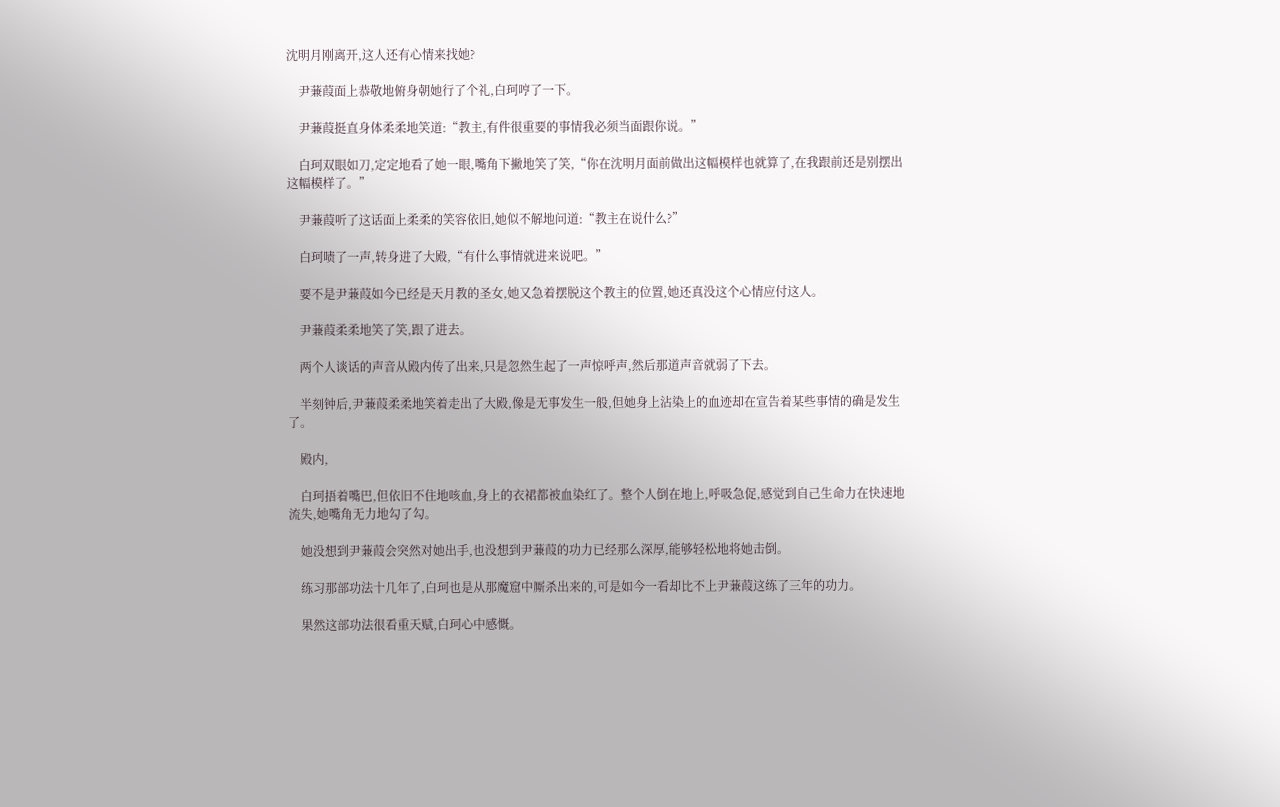沈明月刚离开,这人还有心情来找她?

    尹蒹葭面上恭敬地俯身朝她行了个礼,白珂哼了一下。

    尹蒹葭挺直身体柔柔地笑道:“教主,有件很重要的事情我必须当面跟你说。”

    白珂双眼如刀,定定地看了她一眼,嘴角下撇地笑了笑,“你在沈明月面前做出这幅模样也就算了,在我跟前还是别摆出这幅模样了。”

    尹蒹葭听了这话面上柔柔的笑容依旧,她似不解地问道:“教主在说什么?”

    白珂啧了一声,转身进了大殿,“有什么事情就进来说吧。”

    要不是尹蒹葭如今已经是天月教的圣女,她又急着摆脱这个教主的位置,她还真没这个心情应付这人。

    尹蒹葭柔柔地笑了笑,跟了进去。

    两个人谈话的声音从殿内传了出来,只是忽然生起了一声惊呼声,然后那道声音就弱了下去。

    半刻钟后,尹蒹葭柔柔地笑着走出了大殿,像是无事发生一般,但她身上沾染上的血迹却在宣告着某些事情的确是发生了。

    殿内,

    白珂捂着嘴巴,但依旧不住地咳血,身上的衣裙都被血染红了。整个人倒在地上,呼吸急促,感觉到自己生命力在快速地流失,她嘴角无力地勾了勾。

    她没想到尹蒹葭会突然对她出手,也没想到尹蒹葭的功力已经那么深厚,能够轻松地将她击倒。

    练习那部功法十几年了,白珂也是从那魔窟中厮杀出来的,可是如今一看却比不上尹蒹葭这练了三年的功力。

    果然这部功法很看重天赋,白珂心中感慨。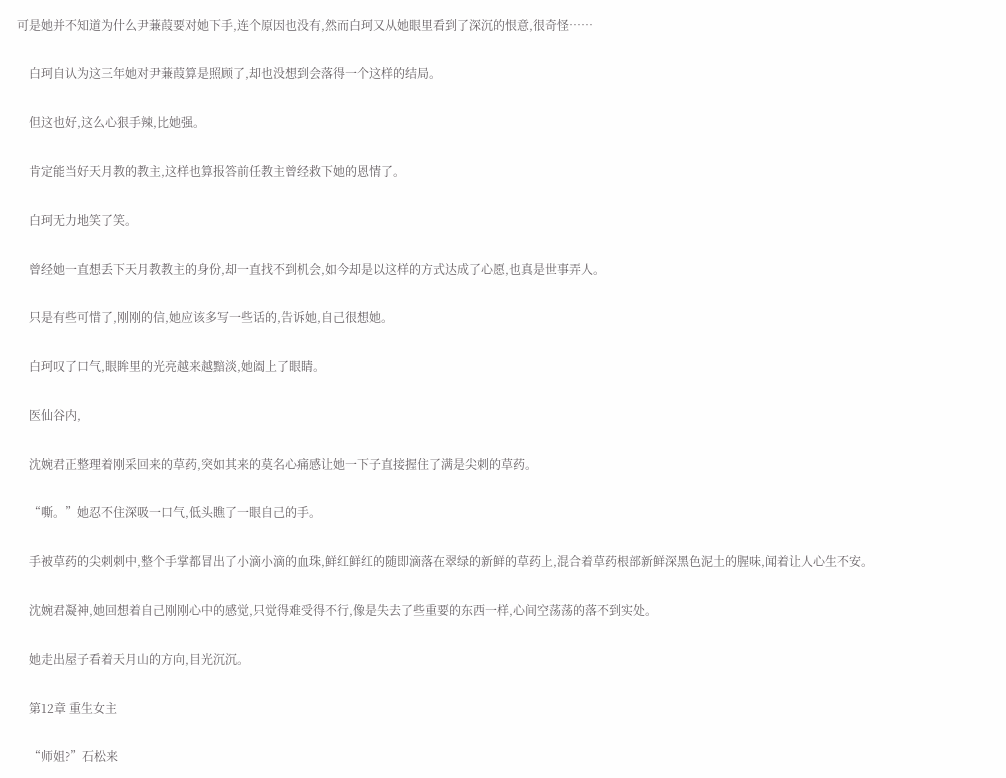可是她并不知道为什么尹蒹葭要对她下手,连个原因也没有,然而白珂又从她眼里看到了深沉的恨意,很奇怪……

    白珂自认为这三年她对尹蒹葭算是照顾了,却也没想到会落得一个这样的结局。

    但这也好,这么心狠手辣,比她强。

    肯定能当好天月教的教主,这样也算报答前任教主曾经救下她的恩情了。

    白珂无力地笑了笑。

    曾经她一直想丢下天月教教主的身份,却一直找不到机会,如今却是以这样的方式达成了心愿,也真是世事弄人。

    只是有些可惜了,刚刚的信,她应该多写一些话的,告诉她,自己很想她。

    白珂叹了口气,眼眸里的光亮越来越黯淡,她阖上了眼睛。

    医仙谷内,

    沈婉君正整理着刚采回来的草药,突如其来的莫名心痛感让她一下子直接握住了满是尖刺的草药。

    “嘶。”她忍不住深吸一口气,低头瞧了一眼自己的手。

    手被草药的尖刺刺中,整个手掌都冒出了小滴小滴的血珠,鲜红鲜红的随即滴落在翠绿的新鲜的草药上,混合着草药根部新鲜深黑色泥土的腥味,闻着让人心生不安。

    沈婉君凝神,她回想着自己刚刚心中的感觉,只觉得难受得不行,像是失去了些重要的东西一样,心间空荡荡的落不到实处。

    她走出屋子看着天月山的方向,目光沉沉。

    第12章 重生女主

    “师姐?”石松来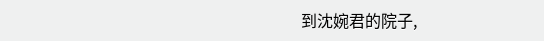到沈婉君的院子,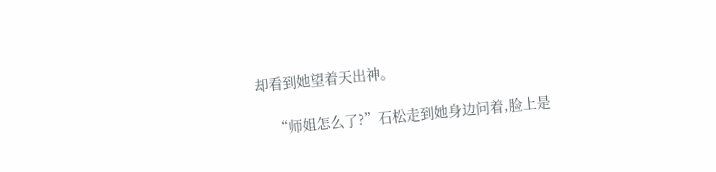却看到她望着天出神。

    “师姐怎么了?”石松走到她身边问着,脸上是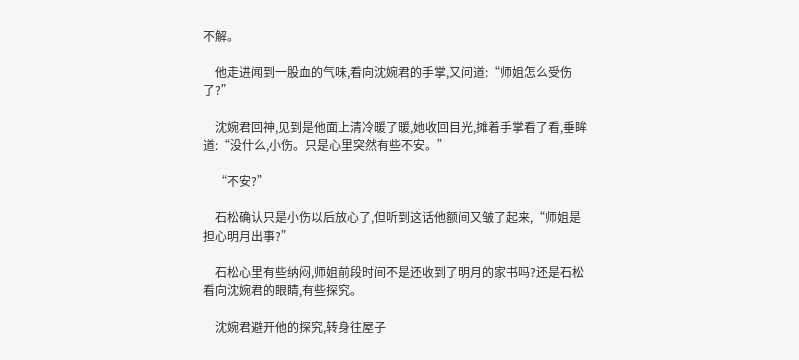不解。

    他走进闻到一股血的气味,看向沈婉君的手掌,又问道:“师姐怎么受伤了?”

    沈婉君回神,见到是他面上清冷暖了暖,她收回目光,摊着手掌看了看,垂眸道:“没什么,小伤。只是心里突然有些不安。”

    “不安?”

    石松确认只是小伤以后放心了,但听到这话他额间又皱了起来,“师姐是担心明月出事?”

    石松心里有些纳闷,师姐前段时间不是还收到了明月的家书吗?还是石松看向沈婉君的眼睛,有些探究。

    沈婉君避开他的探究,转身往屋子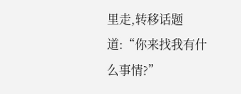里走,转移话题道:“你来找我有什么事情?”